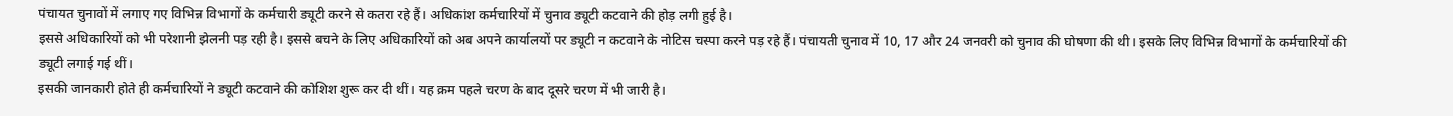पंचायत चुनावों में लगाए गए विभिन्न विभागों के कर्मचारी ड्यूटी करने से कतरा रहे हैं। अधिकांश कर्मचारियों में चुनाव ड्यूटी कटवाने की होड़ लगी हुई है।
इससे अधिकारियों को भी परेशानी झेलनी पड़ रही है। इससे बचने के लिए अधिकारियों को अब अपने कार्यालयों पर ड्यूटी न कटवाने के नोटिस चस्पा करने पड़ रहे हैं। पंचायती चुनाव में 10, 17 और 24 जनवरी को चुनाव की घोषणा की थी। इसके लिए विभिन्न विभागों के कर्मचारियों की ड्यूटी लगाई गई थीं।
इसकी जानकारी होते ही कर्मचारियों ने ड्यूटी कटवाने की कोशिश शुरू कर दी थीं। यह क्रम पहले चरण के बाद दूसरे चरण में भी जारी है।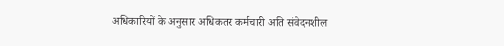अधिकारियों के अनुसार अधिकतर कर्मचारी अति संवेदनशील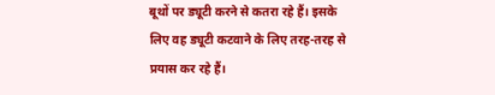बूथों पर ड्यूटी करने से कतरा रहे हैं। इसके लिए वह ड्यूटी कटवाने के लिए तरह-तरह से प्रयास कर रहे हैं।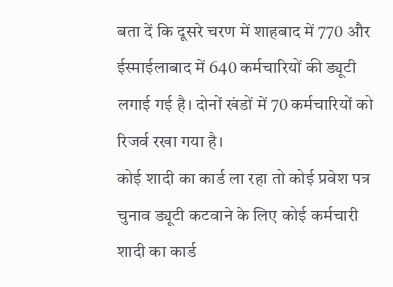बता दें कि दूसरे चरण में शाहबाद में 770 और ईस्माईलाबाद में 640 कर्मचारियों की ड्यूटी लगाई गई है। दोनों खंडों में 70 कर्मचारियों को रिजर्व रखा गया है।
कोई शादी का कार्ड ला रहा तो कोई प्रवेश पत्र
चुनाव ड्यूटी कटवाने के लिए कोई कर्मचारी शादी का कार्ड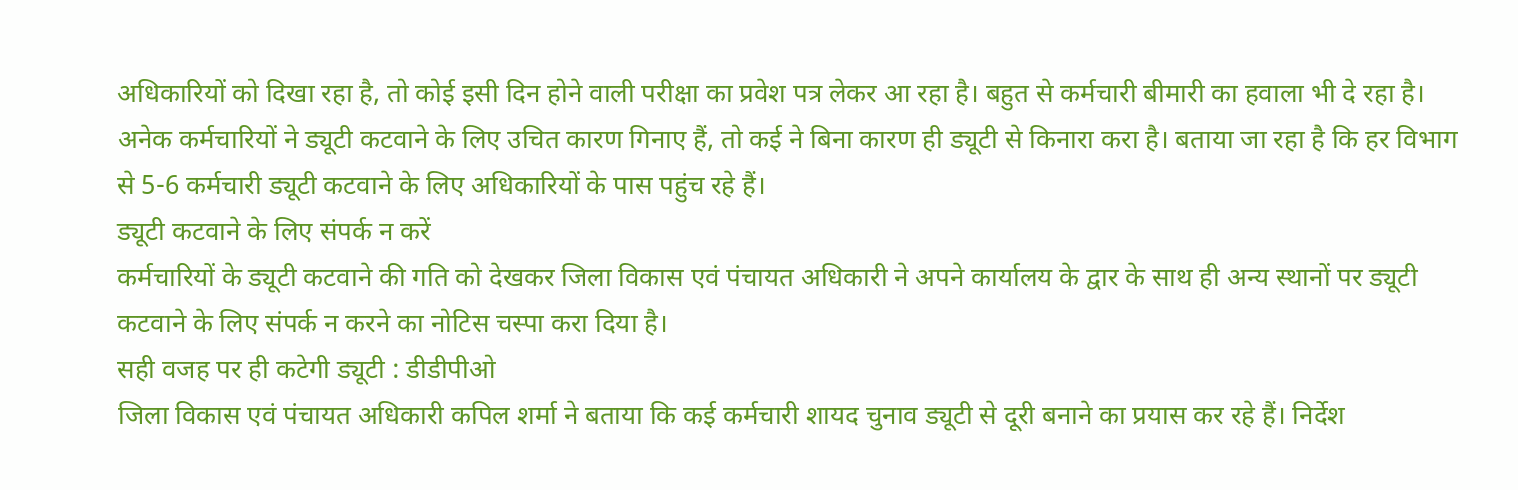अधिकारियों को दिखा रहा है, तो कोई इसी दिन होने वाली परीक्षा का प्रवेश पत्र लेकर आ रहा है। बहुत से कर्मचारी बीमारी का हवाला भी दे रहा है। अनेक कर्मचारियों ने ड्यूटी कटवाने के लिए उचित कारण गिनाए हैं, तो कई ने बिना कारण ही ड्यूटी से किनारा करा है। बताया जा रहा है कि हर विभाग से 5-6 कर्मचारी ड्यूटी कटवाने के लिए अधिकारियों के पास पहुंच रहे हैं।
ड्यूटी कटवाने के लिए संपर्क न करें
कर्मचारियों के ड्यूटी कटवाने की गति को देखकर जिला विकास एवं पंचायत अधिकारी ने अपने कार्यालय के द्वार के साथ ही अन्य स्थानों पर ड्यूटी कटवाने के लिए संपर्क न करने का नोटिस चस्पा करा दिया है।
सही वजह पर ही कटेगी ड्यूटी : डीडीपीओ
जिला विकास एवं पंचायत अधिकारी कपिल शर्मा ने बताया कि कई कर्मचारी शायद चुनाव ड्यूटी से दूरी बनाने का प्रयास कर रहे हैं। निर्देश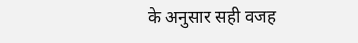के अनुसार सही वजह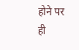होने पर ही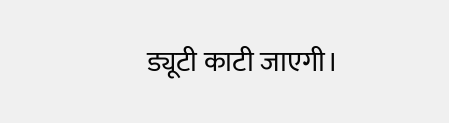ड्यूटी काटी जाएगी।